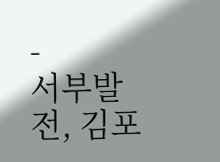-
서부발전, 김포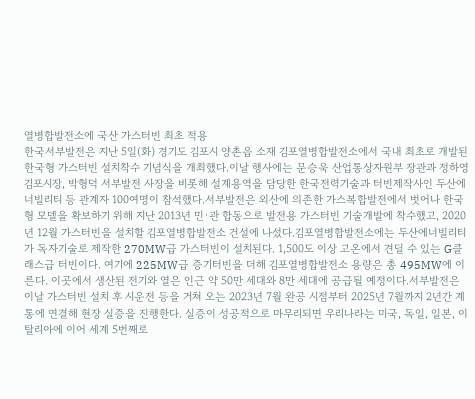열병합발전소에 국산 가스터빈 최초 적용
한국서부발전은 지난 5일(화) 경기도 김포시 양촌읍 소재 김포열병합발전소에서 국내 최초로 개발된 한국형 가스터빈 설치착수 기념식을 개최했다.이날 행사에는 문승욱 산업통상자원부 장관과 정하영 김포시장, 박형덕 서부발전 사장을 비롯해 설계용역을 담당한 한국전력기술과 터빈제작사인 두산에너빌리티 등 관계자 100여명이 참석했다.서부발전은 외산에 의존한 가스복합발전에서 벗어나 한국형 모델을 확보하기 위해 지난 2013년 민·관 합동으로 발전용 가스터빈 기술개발에 착수했고, 2020년 12월 가스터빈을 설치할 김포열병합발전소 건설에 나섰다.김포열병합발전소에는 두산에너빌리티가 독자기술로 제작한 270MW급 가스터빈이 설치된다. 1,500도 이상 고온에서 견딜 수 있는 G클래스급 터빈이다. 여기에 225MW급 증기터빈을 더해 김포열병합발전소 용량은 총 495MW에 이른다. 이곳에서 생산된 전기와 열은 인근 약 50만 세대와 8만 세대에 공급될 예정이다.서부발전은 이날 가스터빈 설치 후 시운전 등을 거쳐 오는 2023년 7월 완공 시점부터 2025년 7월까지 2년간 계통에 연결해 현장 실증을 진행한다. 실증이 성공적으로 마무리되면 우리나라는 미국, 독일, 일본, 이탈리아에 이어 세계 5번째로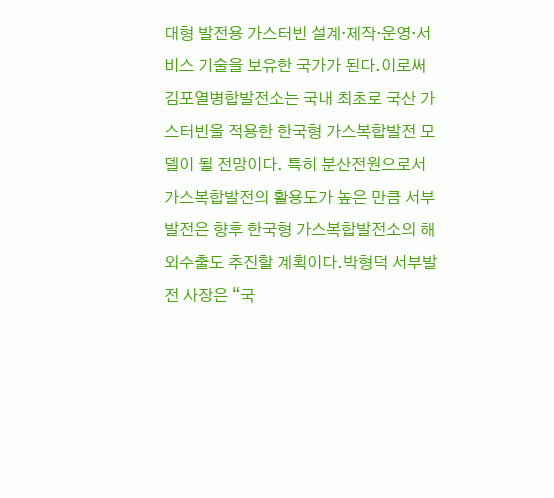대형 발전용 가스터빈 설계·제작·운영·서비스 기술을 보유한 국가가 된다.이로써 김포열병합발전소는 국내 최초로 국산 가스터빈을 적용한 한국형 가스복합발전 모델이 될 전망이다. 특히 분산전원으로서 가스복합발전의 활용도가 높은 만큼 서부발전은 향후 한국형 가스복합발전소의 해외수출도 추진할 계획이다.박형덕 서부발전 사장은 “국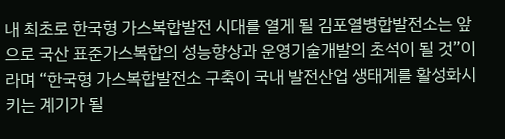내 최초로 한국형 가스복합발전 시대를 열게 될 김포열병합발전소는 앞으로 국산 표준가스복합의 성능향상과 운영기술개발의 초석이 될 것”이라며 “한국형 가스복합발전소 구축이 국내 발전산업 생태계를 활성화시키는 계기가 될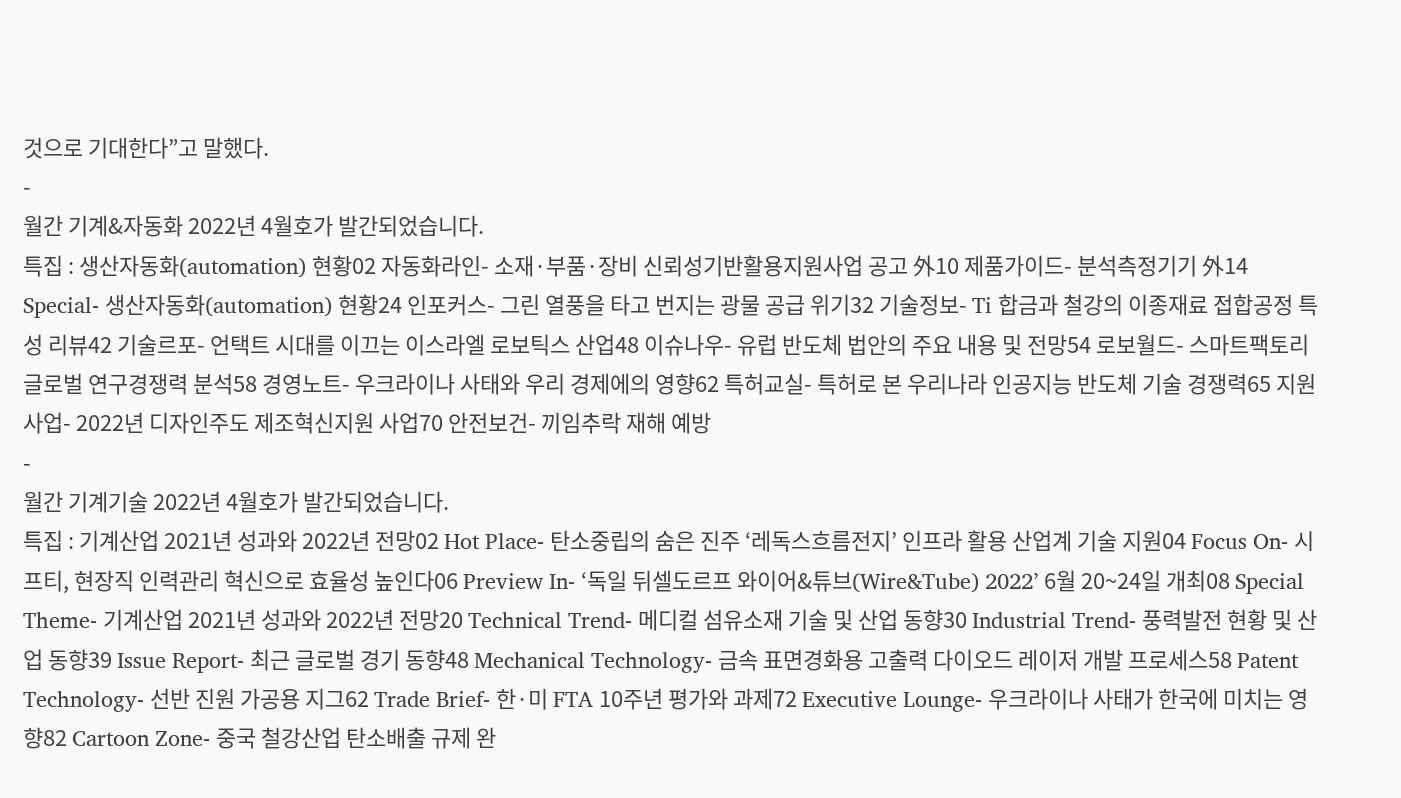것으로 기대한다”고 말했다.
-
월간 기계&자동화 2022년 4월호가 발간되었습니다.
특집 : 생산자동화(automation) 현황02 자동화라인- 소재·부품·장비 신뢰성기반활용지원사업 공고 外10 제품가이드- 분석측정기기 外14 Special- 생산자동화(automation) 현황24 인포커스- 그린 열풍을 타고 번지는 광물 공급 위기32 기술정보- Ti 합금과 철강의 이종재료 접합공정 특성 리뷰42 기술르포- 언택트 시대를 이끄는 이스라엘 로보틱스 산업48 이슈나우- 유럽 반도체 법안의 주요 내용 및 전망54 로보월드- 스마트팩토리 글로벌 연구경쟁력 분석58 경영노트- 우크라이나 사태와 우리 경제에의 영향62 특허교실- 특허로 본 우리나라 인공지능 반도체 기술 경쟁력65 지원사업- 2022년 디자인주도 제조혁신지원 사업70 안전보건- 끼임추락 재해 예방
-
월간 기계기술 2022년 4월호가 발간되었습니다.
특집 : 기계산업 2021년 성과와 2022년 전망02 Hot Place- 탄소중립의 숨은 진주 ‘레독스흐름전지’ 인프라 활용 산업계 기술 지원04 Focus On- 시프티, 현장직 인력관리 혁신으로 효율성 높인다06 Preview In- ‘독일 뒤셀도르프 와이어&튜브(Wire&Tube) 2022’ 6월 20~24일 개최08 Special Theme- 기계산업 2021년 성과와 2022년 전망20 Technical Trend- 메디컬 섬유소재 기술 및 산업 동향30 Industrial Trend- 풍력발전 현황 및 산업 동향39 Issue Report- 최근 글로벌 경기 동향48 Mechanical Technology- 금속 표면경화용 고출력 다이오드 레이저 개발 프로세스58 Patent Technology- 선반 진원 가공용 지그62 Trade Brief- 한·미 FTA 10주년 평가와 과제72 Executive Lounge- 우크라이나 사태가 한국에 미치는 영향82 Cartoon Zone- 중국 철강산업 탄소배출 규제 완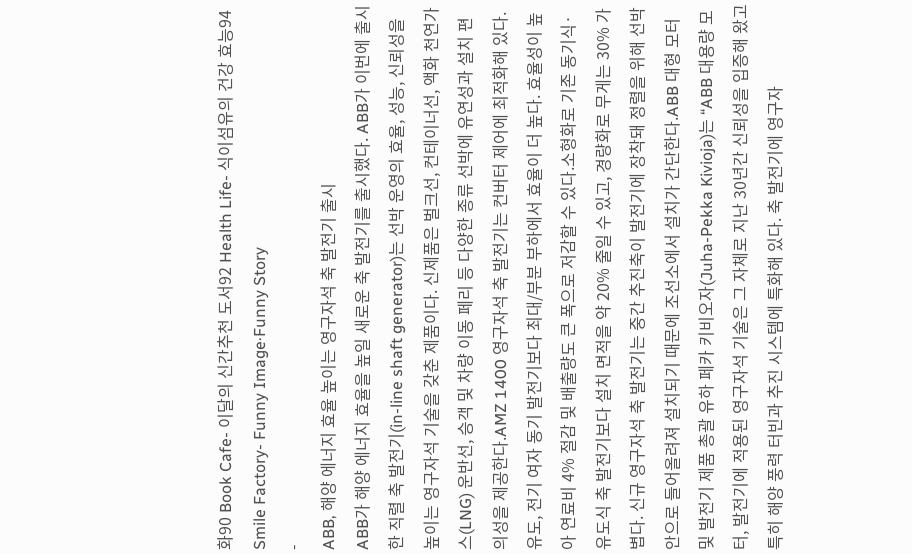화90 Book Cafe- 이달의 신간추천 도서92 Health Life- 식이섬유의 건강 효능94 Smile Factory- Funny Image·Funny Story
-
ABB, 해양 에너지 효율 높이는 영구자석 축 발전기 출시
ABB가 해양 에너지 효율을 높일 새로운 축 발전기를 출시했다. ABB가 이번에 출시한 직렬 축 발전기(in-line shaft generator)는 선박 운영의 효율, 성능, 신뢰성을 높이는 영구자석 기술을 갖춘 제품이다. 신제품은 벌크선, 컨테이너선, 액화 천연가스(LNG) 운반선, 승객 및 차량 이동 페리 등 다양한 종류 선박에 유연성과 설치 편의성을 제공한다.AMZ 1400 영구자석 축 발전기는 컨버터 제어에 최적화해 있다. 유도, 전기 여자 동기 발전기보다 최대/부분 부하에서 효율이 더 높다. 효율성이 높아 연료비 4% 절감 및 배출량도 큰 폭으로 저감할 수 있다.소형화로 기존 동기식·유도식 축 발전기보다 설치 면적을 약 20% 줄일 수 있고, 경량화로 무게는 30% 가볍다. 신규 영구자석 축 발전기는 중간 추진축이 발전기에 장착돼 정렬을 위해 선박 안으로 들어올려져 설치되기 때문에 조선소에서 설치가 간단한다.ABB 대형 모터 및 발전기 제품 총괄 유하 페카 키비오자(Juha-Pekka Kivioja)는 “ABB 대용량 모터, 발전기에 적용된 영구자석 기술은 그 자체로 지난 30년간 신뢰성을 입증해 왔고 특히 해양 풍력 터빈과 추진 시스템에 특화해 있다. 축 발전기에 영구자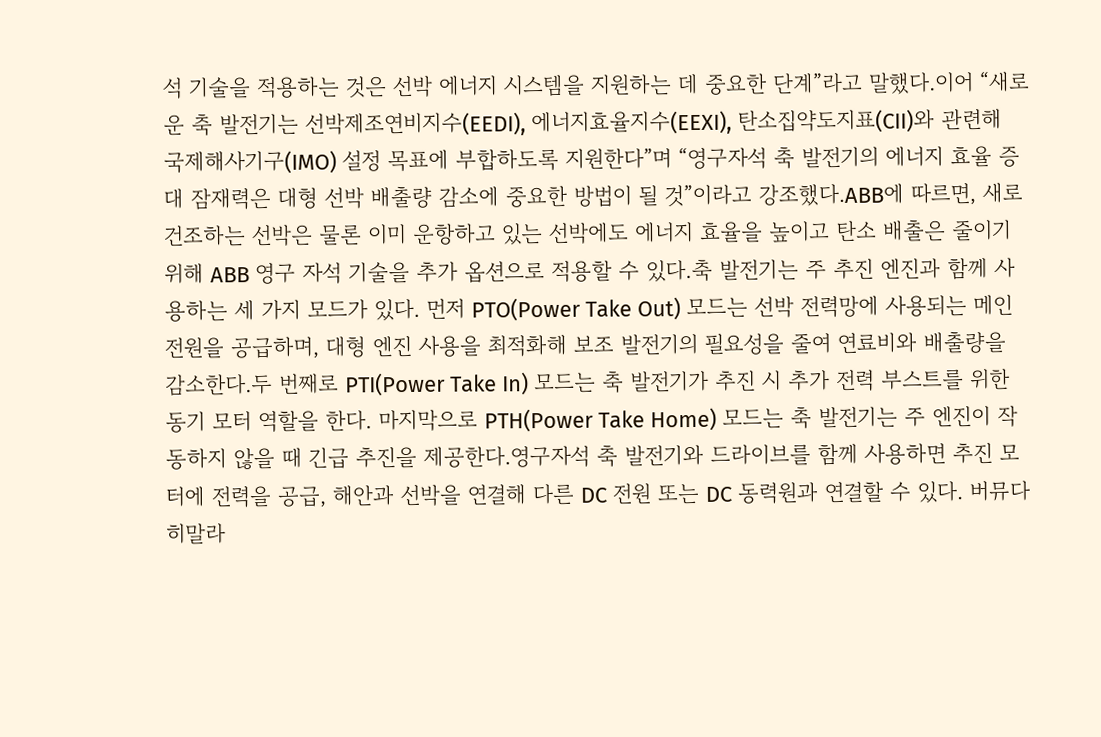석 기술을 적용하는 것은 선박 에너지 시스템을 지원하는 데 중요한 단계”라고 말했다.이어 “새로운 축 발전기는 선박제조연비지수(EEDI), 에너지효율지수(EEXI), 탄소집약도지표(CII)와 관련해 국제해사기구(IMO) 설정 목표에 부합하도록 지원한다”며 “영구자석 축 발전기의 에너지 효율 증대 잠재력은 대형 선박 배출량 감소에 중요한 방법이 될 것”이라고 강조했다.ABB에 따르면, 새로 건조하는 선박은 물론 이미 운항하고 있는 선박에도 에너지 효율을 높이고 탄소 배출은 줄이기 위해 ABB 영구 자석 기술을 추가 옵션으로 적용할 수 있다.축 발전기는 주 추진 엔진과 함께 사용하는 세 가지 모드가 있다. 먼저 PTO(Power Take Out) 모드는 선박 전력망에 사용되는 메인 전원을 공급하며, 대형 엔진 사용을 최적화해 보조 발전기의 필요성을 줄여 연료비와 배출량을 감소한다.두 번째로 PTI(Power Take In) 모드는 축 발전기가 추진 시 추가 전력 부스트를 위한 동기 모터 역할을 한다. 마지막으로 PTH(Power Take Home) 모드는 축 발전기는 주 엔진이 작동하지 않을 때 긴급 추진을 제공한다.영구자석 축 발전기와 드라이브를 함께 사용하면 추진 모터에 전력을 공급, 해안과 선박을 연결해 다른 DC 전원 또는 DC 동력원과 연결할 수 있다. 버뮤다 히말라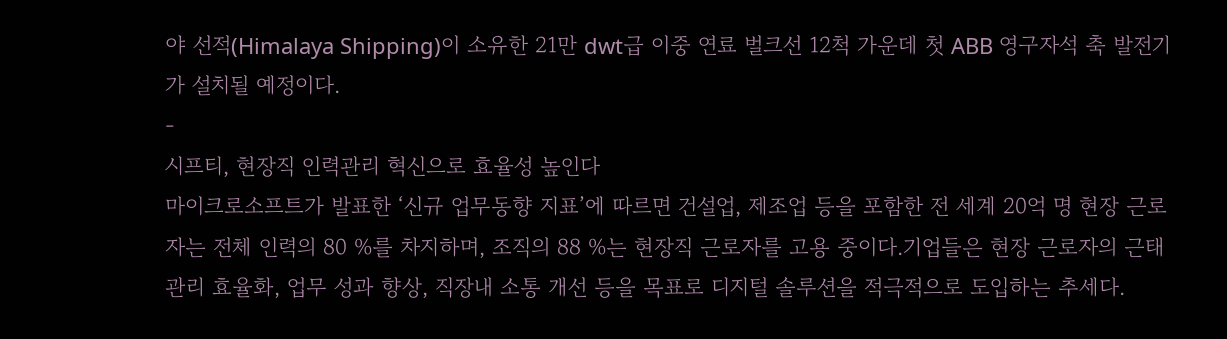야 선적(Himalaya Shipping)이 소유한 21만 dwt급 이중 연료 벌크선 12척 가운데 첫 ABB 영구자석 축 발전기가 설치될 예정이다.
-
시프티, 현장직 인력관리 혁신으로 효율성 높인다
마이크로소프트가 발표한 ‘신규 업무동향 지표’에 따르면 건설업, 제조업 등을 포함한 전 세계 20억 명 현장 근로자는 전체 인력의 80 %를 차지하며, 조직의 88 %는 현장직 근로자를 고용 중이다.기업들은 현장 근로자의 근태관리 효율화, 업무 성과 향상, 직장내 소통 개선 등을 목표로 디지털 솔루션을 적극적으로 도입하는 추세다.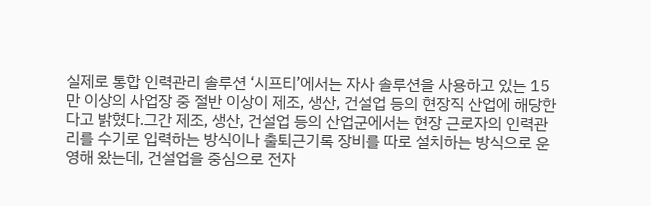실제로 통합 인력관리 솔루션 ‘시프티’에서는 자사 솔루션을 사용하고 있는 15만 이상의 사업장 중 절반 이상이 제조, 생산, 건설업 등의 현장직 산업에 해당한다고 밝혔다.그간 제조, 생산, 건설업 등의 산업군에서는 현장 근로자의 인력관리를 수기로 입력하는 방식이나 출퇴근기록 장비를 따로 설치하는 방식으로 운영해 왔는데, 건설업을 중심으로 전자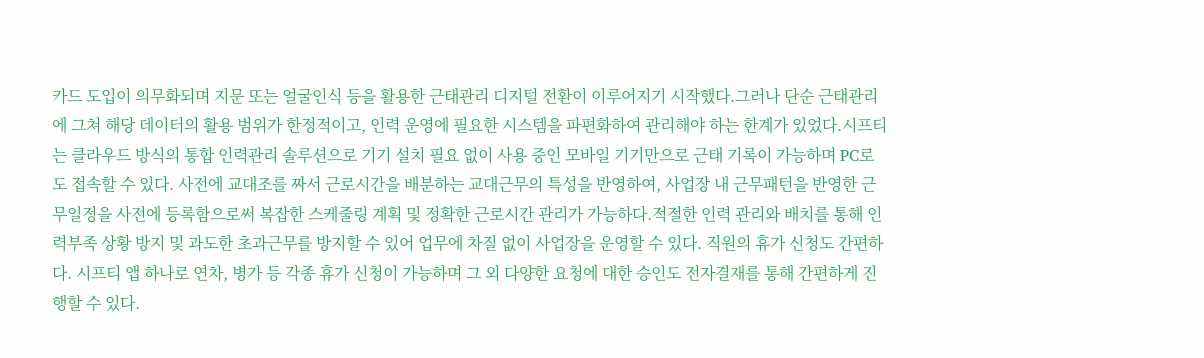카드 도입이 의무화되며 지문 또는 얼굴인식 등을 활용한 근태관리 디지털 전환이 이루어지기 시작했다.그러나 단순 근태관리에 그쳐 해당 데이터의 활용 범위가 한정적이고, 인력 운영에 필요한 시스템을 파편화하여 관리해야 하는 한계가 있었다.시프티는 클라우드 방식의 통합 인력관리 솔루션으로 기기 설치 필요 없이 사용 중인 모바일 기기만으로 근태 기록이 가능하며 PC로도 접속할 수 있다. 사전에 교대조를 짜서 근로시간을 배분하는 교대근무의 특성을 반영하여, 사업장 내 근무패턴을 반영한 근무일정을 사전에 등록함으로써 복잡한 스케줄링 계획 및 정확한 근로시간 관리가 가능하다.적절한 인력 관리와 배치를 통해 인력부족 상황 방지 및 과도한 초과근무를 방지할 수 있어 업무에 차질 없이 사업장을 운영할 수 있다. 직원의 휴가 신청도 간편하다. 시프티 앱 하나로 연차, 병가 등 각종 휴가 신청이 가능하며 그 외 다양한 요청에 대한 승인도 전자결재를 통해 간편하게 진행할 수 있다.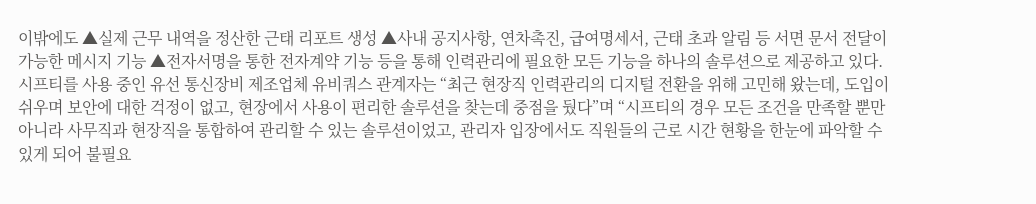이밖에도 ▲실제 근무 내역을 정산한 근태 리포트 생성 ▲사내 공지사항, 연차촉진, 급여명세서, 근태 초과 알림 등 서면 문서 전달이 가능한 메시지 기능 ▲전자서명을 통한 전자계약 기능 등을 통해 인력관리에 필요한 모든 기능을 하나의 솔루션으로 제공하고 있다.시프티를 사용 중인 유선 통신장비 제조업체 유비쿼스 관계자는 “최근 현장직 인력관리의 디지털 전환을 위해 고민해 왔는데, 도입이 쉬우며 보안에 대한 걱정이 없고, 현장에서 사용이 편리한 솔루션을 찾는데 중점을 뒀다”며 “시프티의 경우 모든 조건을 만족할 뿐만 아니라 사무직과 현장직을 통합하여 관리할 수 있는 솔루션이었고, 관리자 입장에서도 직원들의 근로 시간 현황을 한눈에 파악할 수 있게 되어 불필요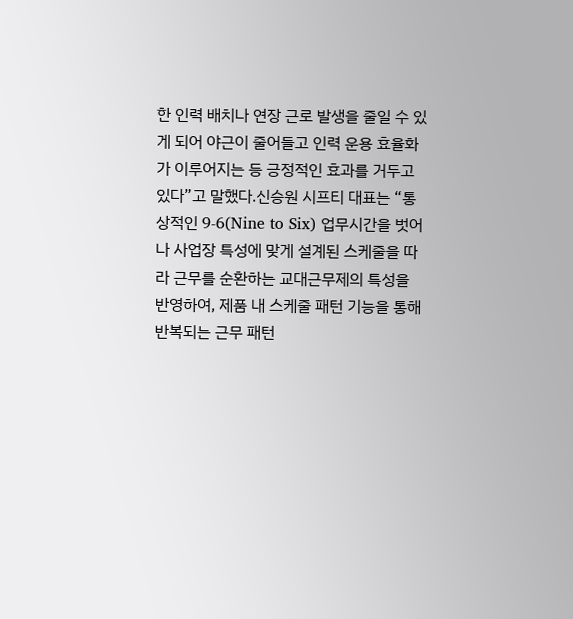한 인력 배치나 연장 근로 발생을 줄일 수 있게 되어 야근이 줄어들고 인력 운용 효율화가 이루어지는 등 긍정적인 효과를 거두고 있다”고 말했다.신승원 시프티 대표는 “통상적인 9-6(Nine to Six) 업무시간을 벗어나 사업장 특성에 맞게 설계된 스케줄을 따라 근무를 순환하는 교대근무제의 특성을 반영하여, 제품 내 스케줄 패턴 기능을 통해 반복되는 근무 패턴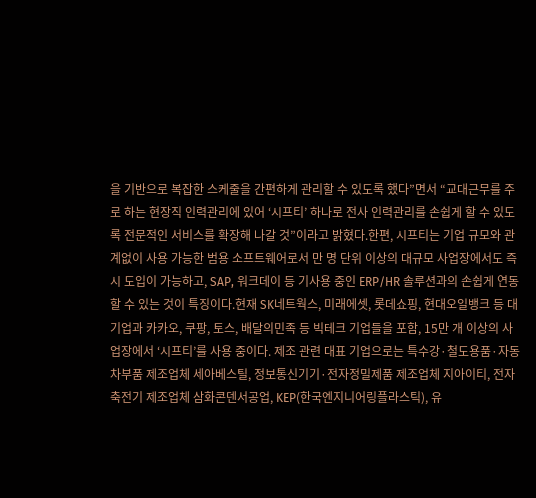을 기반으로 복잡한 스케줄을 간편하게 관리할 수 있도록 했다”면서 “교대근무를 주로 하는 현장직 인력관리에 있어 ‘시프티’ 하나로 전사 인력관리를 손쉽게 할 수 있도록 전문적인 서비스를 확장해 나갈 것”이라고 밝혔다.한편, 시프티는 기업 규모와 관계없이 사용 가능한 범용 소프트웨어로서 만 명 단위 이상의 대규모 사업장에서도 즉시 도입이 가능하고, SAP, 워크데이 등 기사용 중인 ERP/HR 솔루션과의 손쉽게 연동할 수 있는 것이 특징이다.현재 SK네트웍스, 미래에셋, 롯데쇼핑, 현대오일뱅크 등 대기업과 카카오, 쿠팡, 토스, 배달의민족 등 빅테크 기업들을 포함, 15만 개 이상의 사업장에서 ‘시프티’를 사용 중이다. 제조 관련 대표 기업으로는 특수강·철도용품·자동차부품 제조업체 세아베스틸, 정보통신기기·전자정밀제품 제조업체 지아이티, 전자축전기 제조업체 삼화콘덴서공업, KEP(한국엔지니어링플라스틱), 유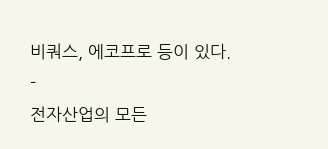비쿼스, 에코프로 등이 있다.
-
전자산업의 모든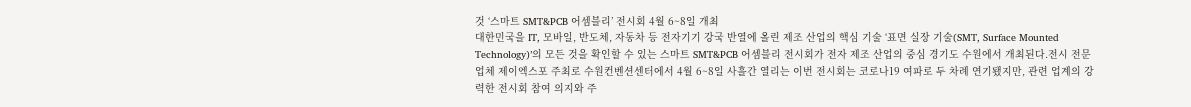것 ‘스마트 SMT&PCB 어셈블리’ 전시회 4월 6~8일 개최
대한민국을 IT, 모바일, 반도체, 자동차 등 전자기기 강국 반열에 올린 제조 산업의 핵심 기술 ‘표면 실장 기술(SMT, Surface Mounted Technology)’의 모든 것을 확인할 수 있는 스마트 SMT&PCB 어셈블리 전시회가 전자 제조 산업의 중심 경기도 수원에서 개최된다.전시 전문 업체 제이엑스포 주최로 수원컨벤션센터에서 4월 6~8일 사흘간 열리는 이번 전시회는 코로나19 여파로 두 차례 연기됐지만, 관련 업계의 강력한 전시회 참여 의지와 주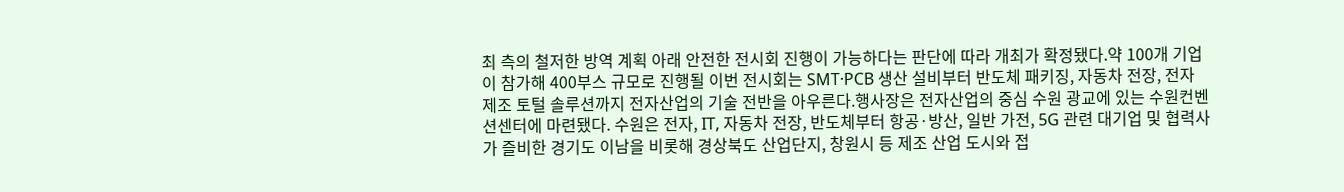최 측의 철저한 방역 계획 아래 안전한 전시회 진행이 가능하다는 판단에 따라 개최가 확정됐다.약 100개 기업이 참가해 400부스 규모로 진행될 이번 전시회는 SMT·PCB 생산 설비부터 반도체 패키징, 자동차 전장, 전자 제조 토털 솔루션까지 전자산업의 기술 전반을 아우른다.행사장은 전자산업의 중심 수원 광교에 있는 수원컨벤션센터에 마련됐다. 수원은 전자, IT, 자동차 전장, 반도체부터 항공·방산, 일반 가전, 5G 관련 대기업 및 협력사가 즐비한 경기도 이남을 비롯해 경상북도 산업단지, 창원시 등 제조 산업 도시와 접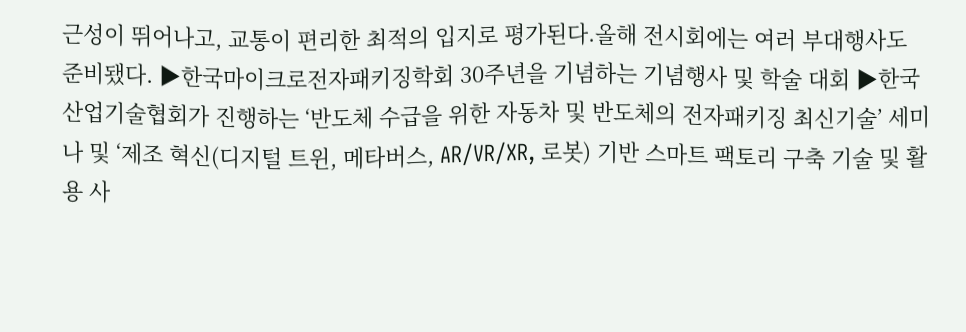근성이 뛰어나고, 교통이 편리한 최적의 입지로 평가된다.올해 전시회에는 여러 부대행사도 준비됐다. ▶한국마이크로전자패키징학회 30주년을 기념하는 기념행사 및 학술 대회 ▶한국산업기술협회가 진행하는 ‘반도체 수급을 위한 자동차 및 반도체의 전자패키징 최신기술’ 세미나 및 ‘제조 혁신(디지털 트윈, 메타버스, AR/VR/XR, 로봇) 기반 스마트 팩토리 구축 기술 및 활용 사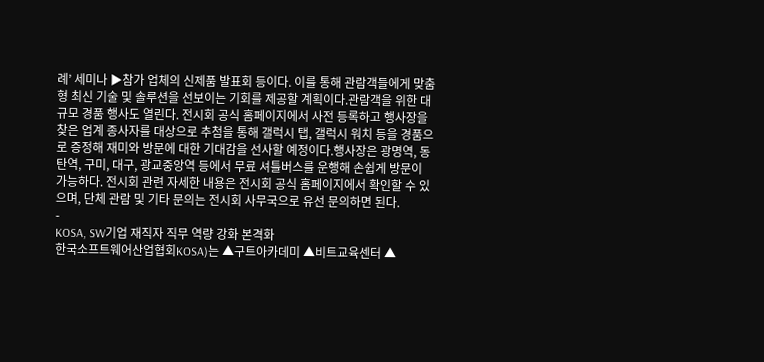례’ 세미나 ▶참가 업체의 신제품 발표회 등이다. 이를 통해 관람객들에게 맞춤형 최신 기술 및 솔루션을 선보이는 기회를 제공할 계획이다.관람객을 위한 대규모 경품 행사도 열린다. 전시회 공식 홈페이지에서 사전 등록하고 행사장을 찾은 업계 종사자를 대상으로 추첨을 통해 갤럭시 탭, 갤럭시 워치 등을 경품으로 증정해 재미와 방문에 대한 기대감을 선사할 예정이다.행사장은 광명역, 동탄역, 구미, 대구, 광교중앙역 등에서 무료 셔틀버스를 운행해 손쉽게 방문이 가능하다. 전시회 관련 자세한 내용은 전시회 공식 홈페이지에서 확인할 수 있으며, 단체 관람 및 기타 문의는 전시회 사무국으로 유선 문의하면 된다.
-
KOSA, SW기업 재직자 직무 역량 강화 본격화
한국소프트웨어산업협회KOSA)는 ▲구트아카데미 ▲비트교육센터 ▲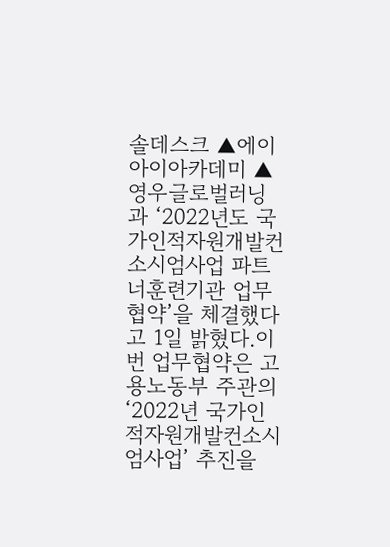솔데스크 ▲에이아이아카데미 ▲영우글로벌러닝과 ‘2022년도 국가인적자원개발컨소시엄사업 파트너훈련기관 업무협약’을 체결했다고 1일 밝혔다.이번 업무협약은 고용노동부 주관의 ‘2022년 국가인적자원개발컨소시엄사업’ 추진을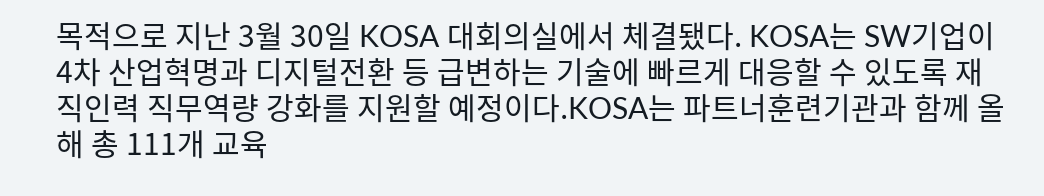목적으로 지난 3월 30일 KOSA 대회의실에서 체결됐다. KOSA는 SW기업이 4차 산업혁명과 디지털전환 등 급변하는 기술에 빠르게 대응할 수 있도록 재직인력 직무역량 강화를 지원할 예정이다.KOSA는 파트너훈련기관과 함께 올해 총 111개 교육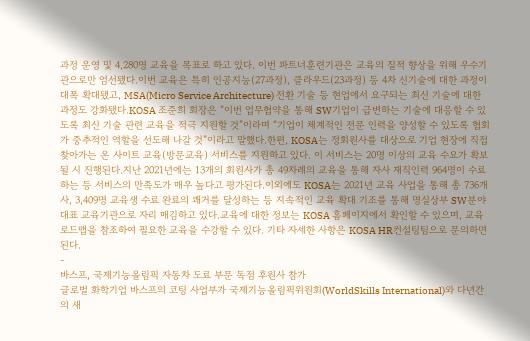과정 운영 및 4,280명 교육을 목표로 하고 있다. 이번 파트너훈련기관은 교육의 질적 향상을 위해 우수기관으로만 엄선됐다.이번 교육은 특히 인공지능(27과정), 클라우드(23과정) 등 4차 신기술에 대한 과정이 대폭 확대됐고, MSA(Micro Service Architecture) 전환 기술 등 현업에서 요구되는 최신 기술에 대한 과정도 강화됐다.KOSA 조준희 회장은 “이번 업무협약을 통해 SW기업이 급변하는 기술에 대응할 수 있도록 최신 기술 관련 교육을 적극 지원할 것”이라며 “기업이 체계적인 전문 인력을 양성할 수 있도록 협회가 중추적인 역할을 선도해 나갈 것”이라고 말했다.한편, KOSA는 정회원사를 대상으로 기업 현장에 직접 찾아가는 온 사이트 교육(방문교육) 서비스를 지원하고 있다. 이 서비스는 20명 이상의 교육 수요가 확보될 시 진행된다.지난 2021년에는 13개의 회원사가 총 49차례의 교육을 통해 자사 재직인력 964명이 수료하는 등 서비스의 만족도가 매우 높다고 평가된다.이외에도 KOSA는 2021년 교육 사업을 통해 총 736개사, 3,409명 교육생 수료 완료의 쾌거를 달성하는 등 지속적인 교육 확대 기조를 통해 명실상부 SW분야 대표 교육기관으로 자리 매김하고 있다.교육에 대한 정보는 KOSA 홈페이지에서 확인할 수 있으며, 교육로드맵을 참조하여 필요한 교육을 수강할 수 있다. 기타 자세한 사항은 KOSA HR컨설팅팀으로 문의하면 된다.
-
바스프, 국제기능올림픽 자동차 도료 부문 독점 후원사 참가
글로벌 화학기업 바스프의 코팅 사업부가 국제기능올림픽위원회(WorldSkills International)와 다년간의 새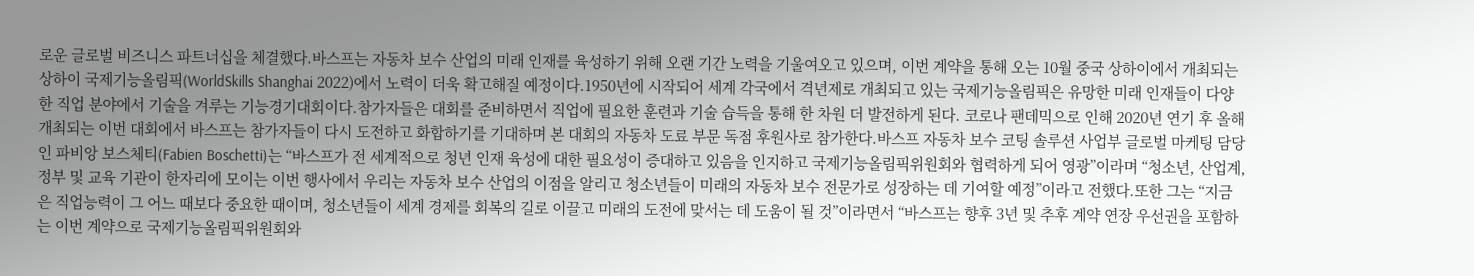로운 글로벌 비즈니스 파트너십을 체결했다.바스프는 자동차 보수 산업의 미래 인재를 육성하기 위해 오랜 기간 노력을 기울여오고 있으며, 이번 계약을 통해 오는 10월 중국 상하이에서 개최되는 상하이 국제기능올림픽(WorldSkills Shanghai 2022)에서 노력이 더욱 확고해질 예정이다.1950년에 시작되어 세계 각국에서 격년제로 개최되고 있는 국제기능올림픽은 유망한 미래 인재들이 다양한 직업 분야에서 기술을 겨루는 기능경기대회이다.참가자들은 대회를 준비하면서 직업에 필요한 훈련과 기술 습득을 통해 한 차원 더 발전하게 된다. 코로나 팬데믹으로 인해 2020년 연기 후 올해 개최되는 이번 대회에서 바스프는 참가자들이 다시 도전하고 화합하기를 기대하며 본 대회의 자동차 도료 부문 독점 후원사로 참가한다.바스프 자동차 보수 코팅 솔루션 사업부 글로벌 마케팅 담당인 파비앙 보스체티(Fabien Boschetti)는 “바스프가 전 세계적으로 청년 인재 육성에 대한 필요성이 증대하고 있음을 인지하고 국제기능올림픽위원회와 협력하게 되어 영광”이라며 “청소년, 산업계, 정부 및 교육 기관이 한자리에 모이는 이번 행사에서 우리는 자동차 보수 산업의 이점을 알리고 청소년들이 미래의 자동차 보수 전문가로 성장하는 데 기여할 예정”이라고 전했다.또한 그는 “지금은 직업능력이 그 어느 때보다 중요한 때이며, 청소년들이 세계 경제를 회복의 길로 이끌고 미래의 도전에 맞서는 데 도움이 될 것”이라면서 “바스프는 향후 3년 및 추후 계약 연장 우선권을 포함하는 이번 계약으로 국제기능올림픽위원회와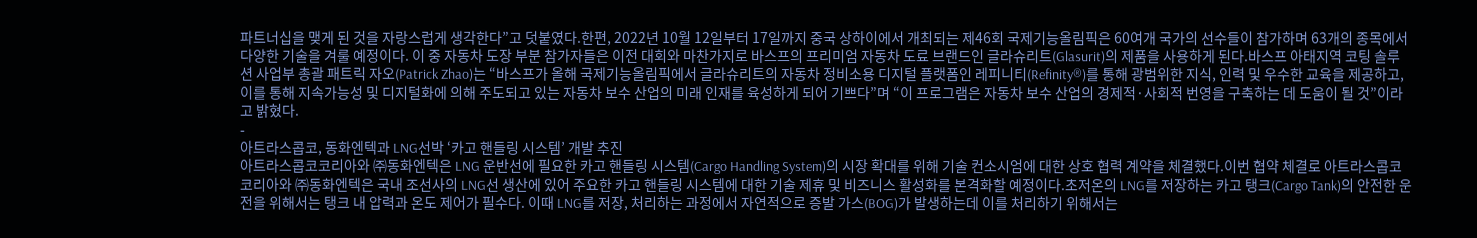파트너십을 맺게 된 것을 자랑스럽게 생각한다”고 덧붙였다.한편, 2022년 10월 12일부터 17일까지 중국 상하이에서 개최되는 제46회 국제기능올림픽은 60여개 국가의 선수들이 참가하며 63개의 종목에서 다양한 기술을 겨룰 예정이다. 이 중 자동차 도장 부분 참가자들은 이전 대회와 마찬가지로 바스프의 프리미엄 자동차 도료 브랜드인 글라슈리트(Glasurit)의 제품을 사용하게 된다.바스프 아태지역 코팅 솔루션 사업부 총괄 패트릭 자오(Patrick Zhao)는 “바스프가 올해 국제기능올림픽에서 글라슈리트의 자동차 정비소용 디지털 플랫폼인 레피니티(Refinity®)를 통해 광범위한 지식, 인력 및 우수한 교육을 제공하고, 이를 통해 지속가능성 및 디지털화에 의해 주도되고 있는 자동차 보수 산업의 미래 인재를 육성하게 되어 기쁘다”며 “이 프로그램은 자동차 보수 산업의 경제적·사회적 번영을 구축하는 데 도움이 될 것”이라고 밝혔다.
-
아트라스콥코, 동화엔텍과 LNG선박 ‘카고 핸들링 시스템’ 개발 추진
아트라스콥코코리아와 ㈜동화엔텍은 LNG 운반선에 필요한 카고 핸들링 시스템(Cargo Handling System)의 시장 확대를 위해 기술 컨소시엄에 대한 상호 협력 계약을 체결했다.이번 협약 체결로 아트라스콥코코리아와 ㈜동화엔텍은 국내 조선사의 LNG선 생산에 있어 주요한 카고 핸들링 시스템에 대한 기술 제휴 및 비즈니스 활성화를 본격화할 예정이다.초저온의 LNG를 저장하는 카고 탱크(Cargo Tank)의 안전한 운전을 위해서는 탱크 내 압력과 온도 제어가 필수다. 이때 LNG를 저장, 처리하는 과정에서 자연적으로 증발 가스(BOG)가 발생하는데 이를 처리하기 위해서는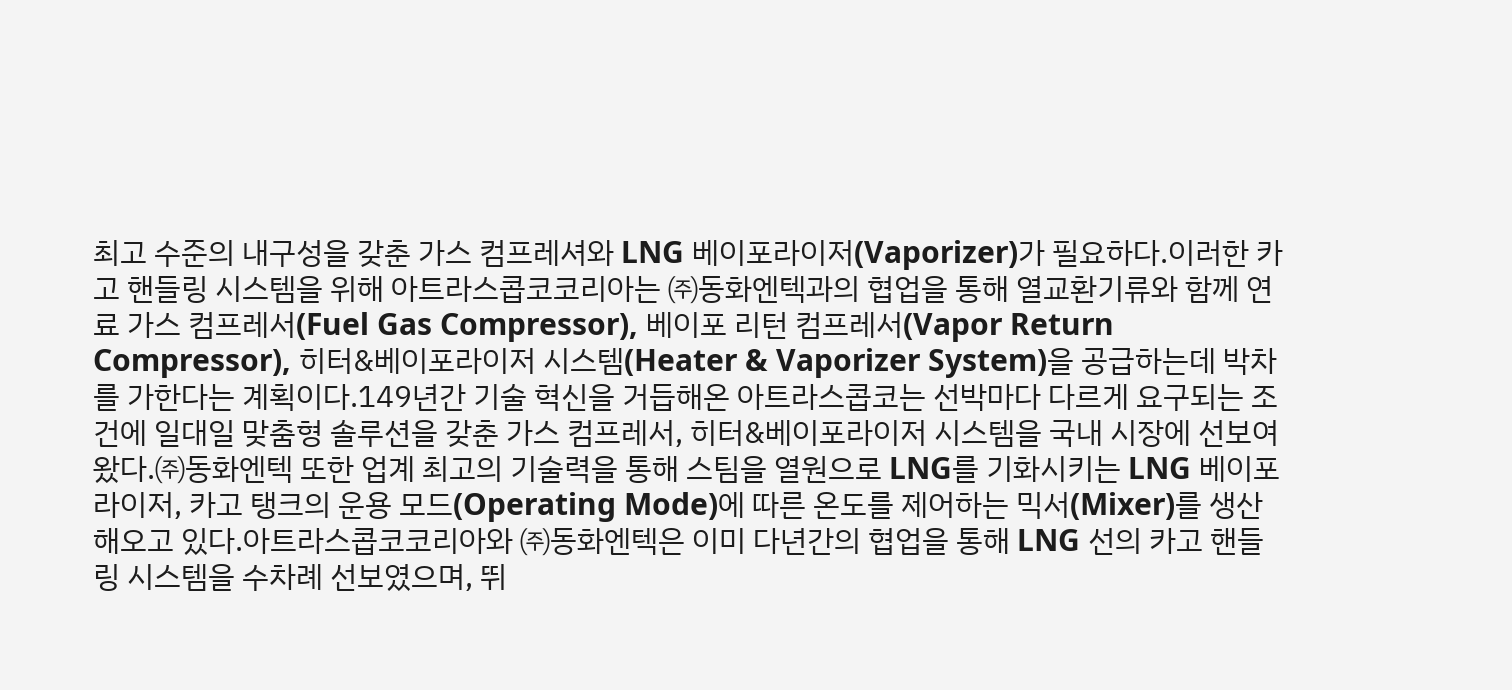최고 수준의 내구성을 갖춘 가스 컴프레셔와 LNG 베이포라이저(Vaporizer)가 필요하다.이러한 카고 핸들링 시스템을 위해 아트라스콥코코리아는 ㈜동화엔텍과의 협업을 통해 열교환기류와 함께 연료 가스 컴프레서(Fuel Gas Compressor), 베이포 리턴 컴프레서(Vapor Return Compressor), 히터&베이포라이저 시스템(Heater & Vaporizer System)을 공급하는데 박차를 가한다는 계획이다.149년간 기술 혁신을 거듭해온 아트라스콥코는 선박마다 다르게 요구되는 조건에 일대일 맞춤형 솔루션을 갖춘 가스 컴프레서, 히터&베이포라이저 시스템을 국내 시장에 선보여왔다.㈜동화엔텍 또한 업계 최고의 기술력을 통해 스팀을 열원으로 LNG를 기화시키는 LNG 베이포라이저, 카고 탱크의 운용 모드(Operating Mode)에 따른 온도를 제어하는 믹서(Mixer)를 생산해오고 있다.아트라스콥코코리아와 ㈜동화엔텍은 이미 다년간의 협업을 통해 LNG 선의 카고 핸들링 시스템을 수차례 선보였으며, 뛰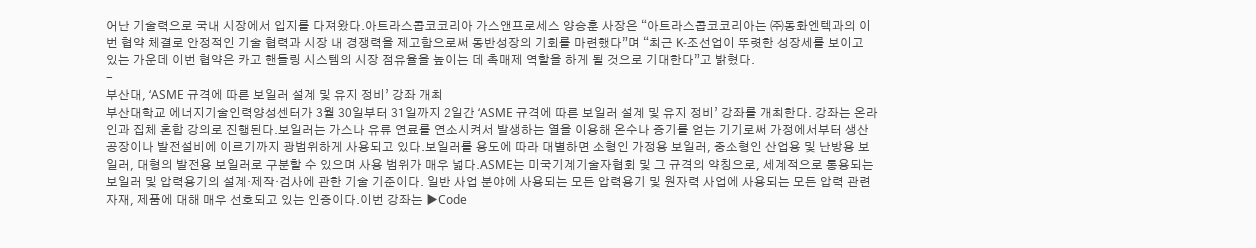어난 기술력으로 국내 시장에서 입지를 다져왔다.아트라스콥코코리아 가스앤프로세스 양승훈 사장은 “아트라스콥코코리아는 ㈜동화엔텍과의 이번 협약 체결로 안정적인 기술 협력과 시장 내 경쟁력을 제고함으로써 동반성장의 기회를 마련했다”며 “최근 K-조선업이 뚜렷한 성장세를 보이고 있는 가운데 이번 협약은 카고 핸들링 시스템의 시장 점유율을 높이는 데 촉매제 역할을 하게 될 것으로 기대한다”고 밝혔다.
-
부산대, ‘ASME 규격에 따른 보일러 설계 및 유지 정비’ 강좌 개최
부산대학교 에너지기술인력양성센터가 3월 30일부터 31일까지 2일간 ‘ASME 규격에 따른 보일러 설계 및 유지 정비’ 강좌를 개최한다. 강좌는 온라인과 집체 혼합 강의로 진행된다.보일러는 가스나 유류 연료를 연소시켜서 발생하는 열을 이용해 온수나 증기를 얻는 기기로써 가정에서부터 생산 공장이나 발전설비에 이르기까지 광범위하게 사용되고 있다.보일러를 용도에 따라 대별하면 소형인 가정용 보일러, 중소형인 산업용 및 난방용 보일러, 대형의 발전용 보일러로 구분할 수 있으며 사용 범위가 매우 넓다.ASME는 미국기계기술자협회 및 그 규격의 약칭으로, 세계적으로 통용되는 보일러 및 압력용기의 설계·제작·검사에 관한 기술 기준이다. 일반 사업 분야에 사용되는 모든 압력용기 및 원자력 사업에 사용되는 모든 압력 관련 자재, 제품에 대해 매우 선호되고 있는 인증이다.이번 강좌는 ▶Code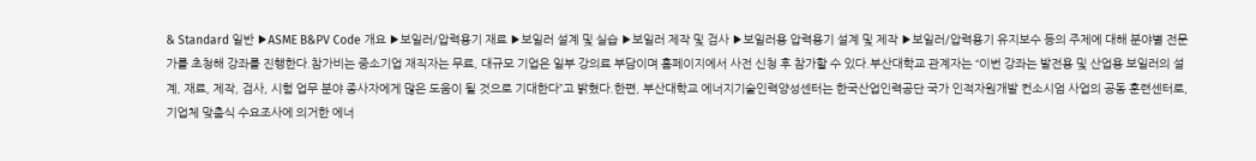& Standard 일반 ▶ASME B&PV Code 개요 ▶보일러/압력용기 재료 ▶보일러 설계 및 실습 ▶보일러 제작 및 검사 ▶보일러용 압력용기 설계 및 제작 ▶보일러/압력용기 유지보수 등의 주제에 대해 분야별 전문가를 초청해 강좌를 진행한다.참가비는 중소기업 재직자는 무료, 대규모 기업은 일부 강의료 부담이며 홈페이지에서 사전 신청 후 참가할 수 있다.부산대학교 관계자는 “이번 강좌는 발전용 및 산업용 보일러의 설계, 재료, 제작, 검사, 시험 업무 분야 종사자에게 많은 도움이 될 것으로 기대한다”고 밝혔다.한편, 부산대학교 에너지기술인력양성센터는 한국산업인력공단 국가 인적자원개발 컨소시엄 사업의 공동 훈련센터로, 기업체 맞춤식 수요조사에 의거한 에너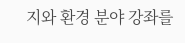지와 환경 분야 강좌를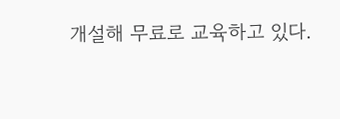개설해 무료로 교육하고 있다.